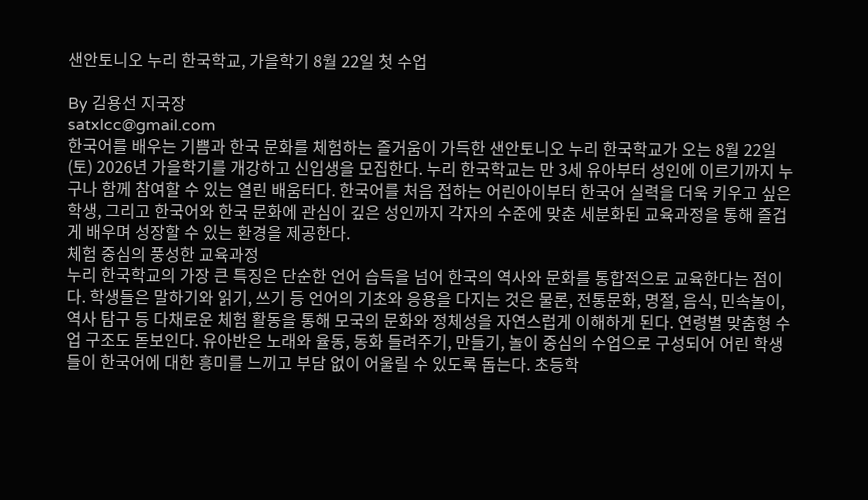샌안토니오 누리 한국학교, 가을학기 8월 22일 첫 수업

By 김용선 지국장
satxlcc@gmail.com
한국어를 배우는 기쁨과 한국 문화를 체험하는 즐거움이 가득한 샌안토니오 누리 한국학교가 오는 8월 22일(토) 2026년 가을학기를 개강하고 신입생을 모집한다. 누리 한국학교는 만 3세 유아부터 성인에 이르기까지 누구나 함께 참여할 수 있는 열린 배움터다. 한국어를 처음 접하는 어린아이부터 한국어 실력을 더욱 키우고 싶은 학생, 그리고 한국어와 한국 문화에 관심이 깊은 성인까지 각자의 수준에 맞춘 세분화된 교육과정을 통해 즐겁게 배우며 성장할 수 있는 환경을 제공한다.
체험 중심의 풍성한 교육과정
누리 한국학교의 가장 큰 특징은 단순한 언어 습득을 넘어 한국의 역사와 문화를 통합적으로 교육한다는 점이다. 학생들은 말하기와 읽기, 쓰기 등 언어의 기초와 응용을 다지는 것은 물론, 전통문화, 명절, 음식, 민속놀이, 역사 탐구 등 다채로운 체험 활동을 통해 모국의 문화와 정체성을 자연스럽게 이해하게 된다. 연령별 맞춤형 수업 구조도 돋보인다. 유아반은 노래와 율동, 동화 들려주기, 만들기, 놀이 중심의 수업으로 구성되어 어린 학생들이 한국어에 대한 흥미를 느끼고 부담 없이 어울릴 수 있도록 돕는다. 초등학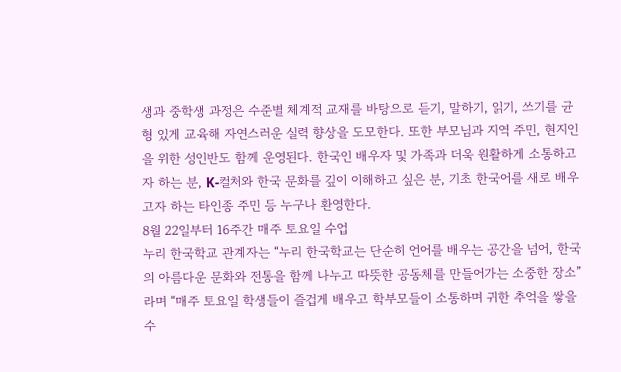생과 중학생 과정은 수준별 체계적 교재를 바탕으로 듣기, 말하기, 읽기, 쓰기를 균형 있게 교육해 자연스러운 실력 향상을 도모한다. 또한 부모님과 지역 주민, 현지인을 위한 성인반도 함께 운영된다. 한국인 배우자 및 가족과 더욱 원활하게 소통하고자 하는 분, K-컬처와 한국 문화를 깊이 이해하고 싶은 분, 기초 한국어를 새로 배우고자 하는 타인종 주민 등 누구나 환영한다.
8월 22일부터 16주간 매주 토요일 수업
누리 한국학교 관계자는 “누리 한국학교는 단순히 언어를 배우는 공간을 넘어, 한국의 아름다운 문화와 전통을 함께 나누고 따뜻한 공동체를 만들어가는 소중한 장소”라며 “매주 토요일 학생들이 즐겁게 배우고 학부모들이 소통하며 귀한 추억을 쌓을 수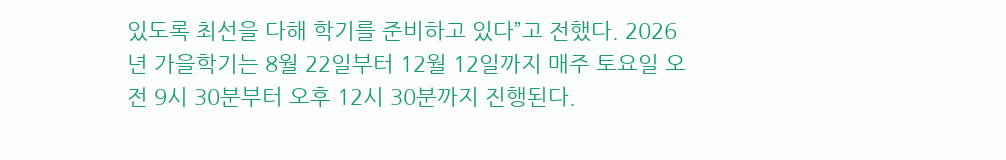있도록 최선을 다해 학기를 준비하고 있다”고 전했다. 2026년 가을학기는 8월 22일부터 12월 12일까지 매주 토요일 오전 9시 30분부터 오후 12시 30분까지 진행된다.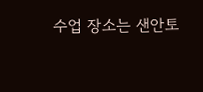수업 장소는 샌안토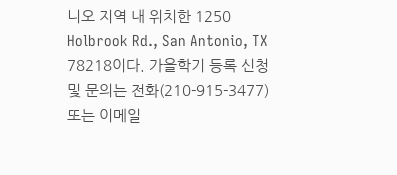니오 지역 내 위치한 1250 Holbrook Rd., San Antonio, TX 78218이다. 가을학기 등록 신청 및 문의는 전화(210-915-3477) 또는 이메일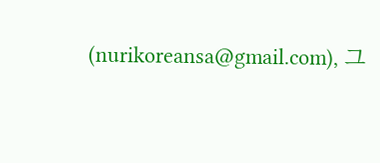(nurikoreansa@gmail.com), 그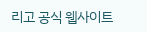리고 공식 웹사이트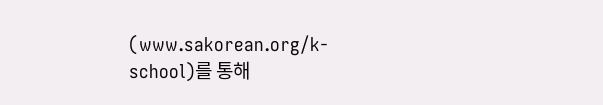(www.sakorean.org/k-school)를 통해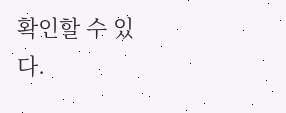확인할 수 있다.